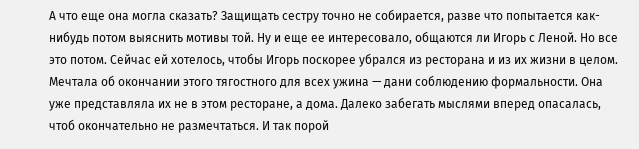А что еще она могла сказать? Защищать сестру точно не собирается, разве что попытается как-нибудь потом выяснить мотивы той. Ну и еще ее интересовало, общаются ли Игорь с Леной. Но все это потом. Сейчас ей хотелось, чтобы Игорь поскорее убрался из ресторана и из их жизни в целом. Мечтала об окончании этого тягостного для всех ужина — дани соблюдению формальности. Она уже представляла их не в этом ресторане, а дома. Далеко забегать мыслями вперед опасалась, чтоб окончательно не размечтаться. И так порой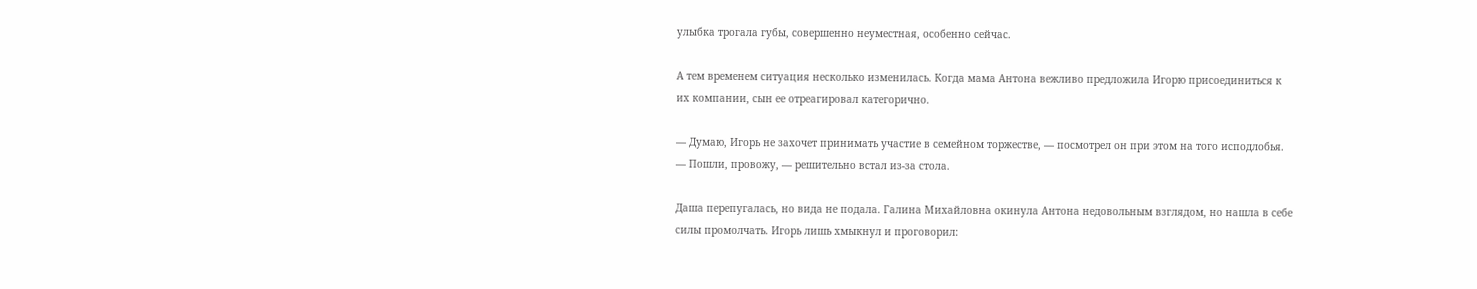улыбка трогала губы, совершенно неуместная, особенно сейчас.

А тем временем ситуация несколько изменилась. Когда мама Антона вежливо предложила Игорю присоединиться к их компании, сын ее отреагировал категорично.

— Думаю, Игорь не захочет принимать участие в семейном торжестве, — посмотрел он при этом на того исподлобья. — Пошли, провожу, — решительно встал из-за стола.

Даша перепугалась, но вида не подала. Галина Михайловна окинула Антона недовольным взглядом, но нашла в себе силы промолчать. Игорь лишь хмыкнул и проговорил: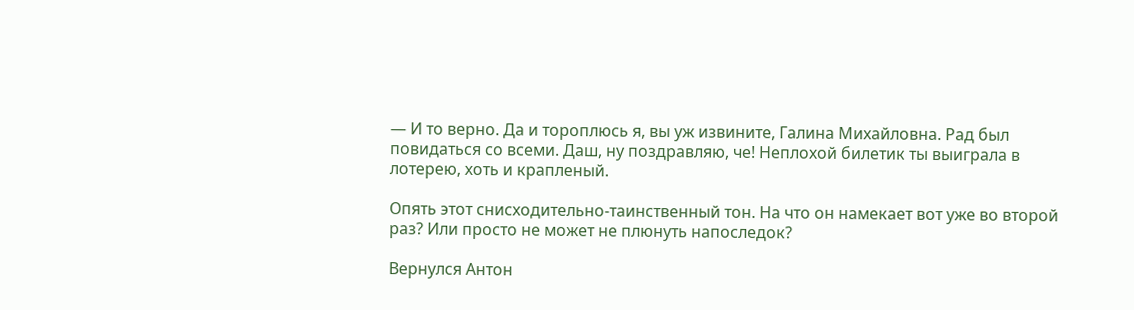— И то верно. Да и тороплюсь я, вы уж извините, Галина Михайловна. Рад был повидаться со всеми. Даш, ну поздравляю, че! Неплохой билетик ты выиграла в лотерею, хоть и крапленый.

Опять этот снисходительно-таинственный тон. На что он намекает вот уже во второй раз? Или просто не может не плюнуть напоследок?

Вернулся Антон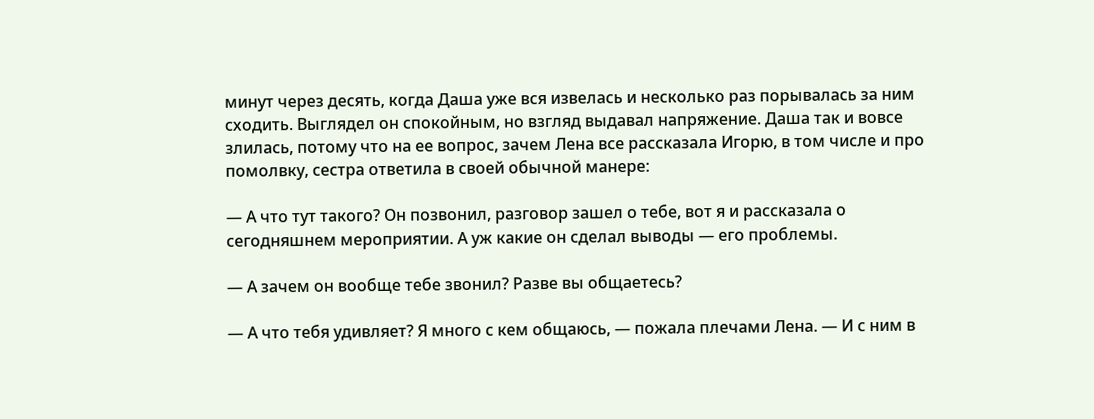минут через десять, когда Даша уже вся извелась и несколько раз порывалась за ним сходить. Выглядел он спокойным, но взгляд выдавал напряжение. Даша так и вовсе злилась, потому что на ее вопрос, зачем Лена все рассказала Игорю, в том числе и про помолвку, сестра ответила в своей обычной манере:

— А что тут такого? Он позвонил, разговор зашел о тебе, вот я и рассказала о сегодняшнем мероприятии. А уж какие он сделал выводы — его проблемы.

— А зачем он вообще тебе звонил? Разве вы общаетесь?

— А что тебя удивляет? Я много с кем общаюсь, — пожала плечами Лена. — И с ним в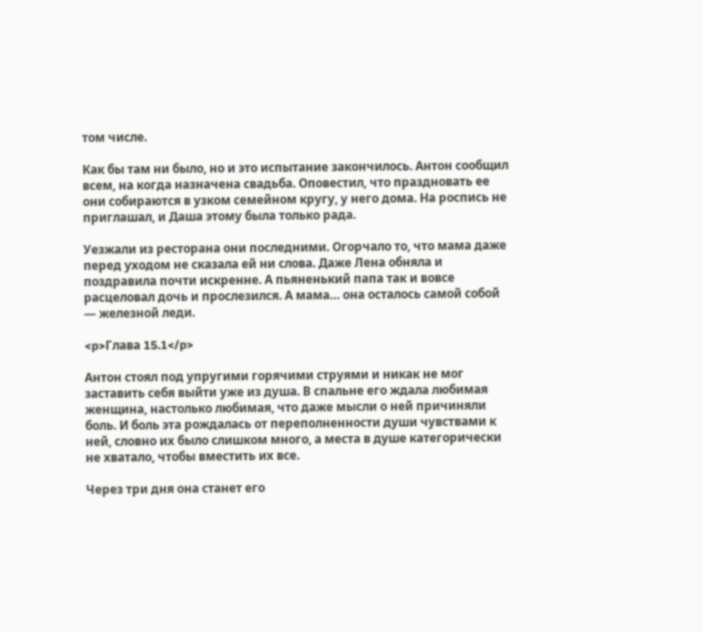том числе.

Как бы там ни было, но и это испытание закончилось. Антон сообщил всем, на когда назначена свадьба. Оповестил, что праздновать ее они собираются в узком семейном кругу, у него дома. На роспись не приглашал, и Даша этому была только рада.

Уезжали из ресторана они последними. Огорчало то, что мама даже перед уходом не сказала ей ни слова. Даже Лена обняла и поздравила почти искренне. А пьяненький папа так и вовсе расцеловал дочь и прослезился. А мама… она осталось самой собой — железной леди.

<p>Глава 15.1</p>

Антон стоял под упругими горячими струями и никак не мог заставить себя выйти уже из душа. В спальне его ждала любимая женщина, настолько любимая, что даже мысли о ней причиняли боль. И боль эта рождалась от переполненности души чувствами к ней, словно их было слишком много, а места в душе категорически не хватало, чтобы вместить их все.

Через три дня она станет его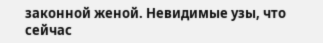законной женой. Невидимые узы, что сейчас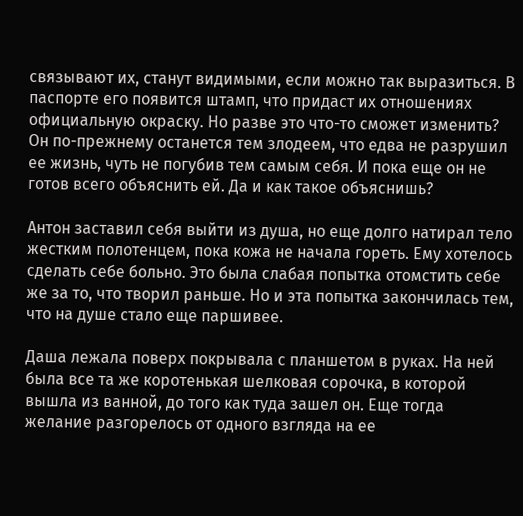связывают их, станут видимыми, если можно так выразиться. В паспорте его появится штамп, что придаст их отношениях официальную окраску. Но разве это что-то сможет изменить? Он по-прежнему останется тем злодеем, что едва не разрушил ее жизнь, чуть не погубив тем самым себя. И пока еще он не готов всего объяснить ей. Да и как такое объяснишь?

Антон заставил себя выйти из душа, но еще долго натирал тело жестким полотенцем, пока кожа не начала гореть. Ему хотелось сделать себе больно. Это была слабая попытка отомстить себе же за то, что творил раньше. Но и эта попытка закончилась тем, что на душе стало еще паршивее.

Даша лежала поверх покрывала с планшетом в руках. На ней была все та же коротенькая шелковая сорочка, в которой вышла из ванной, до того как туда зашел он. Еще тогда желание разгорелось от одного взгляда на ее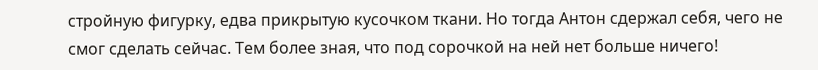стройную фигурку, едва прикрытую кусочком ткани. Но тогда Антон сдержал себя, чего не смог сделать сейчас. Тем более зная, что под сорочкой на ней нет больше ничего!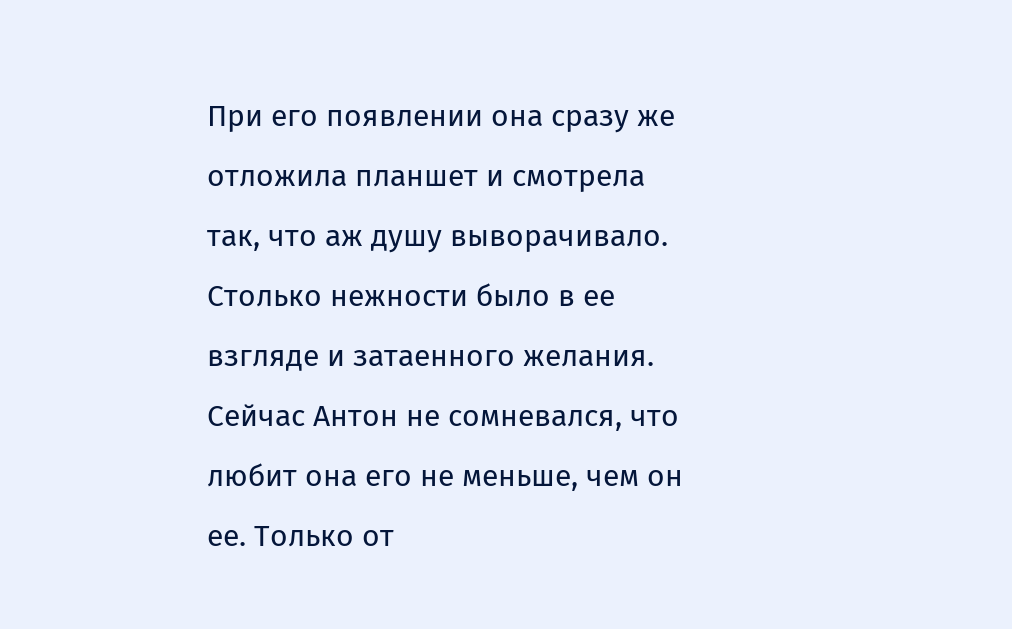При его появлении она сразу же отложила планшет и смотрела так, что аж душу выворачивало. Столько нежности было в ее взгляде и затаенного желания. Сейчас Антон не сомневался, что любит она его не меньше, чем он ее. Только от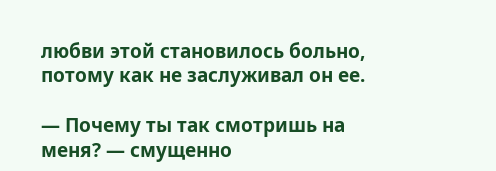любви этой становилось больно, потому как не заслуживал он ее.

— Почему ты так смотришь на меня? — смущенно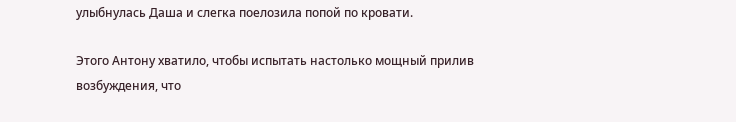улыбнулась Даша и слегка поелозила попой по кровати.

Этого Антону хватило, чтобы испытать настолько мощный прилив возбуждения, что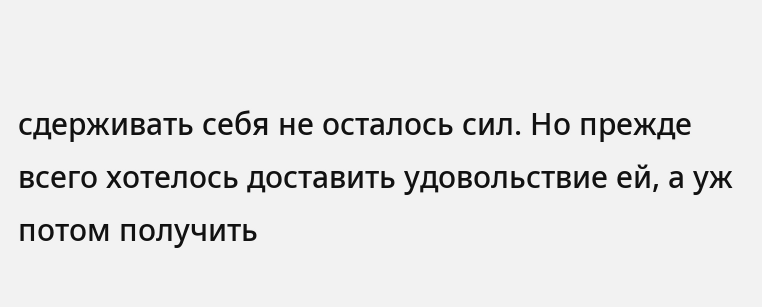сдерживать себя не осталось сил. Но прежде всего хотелось доставить удовольствие ей, а уж потом получить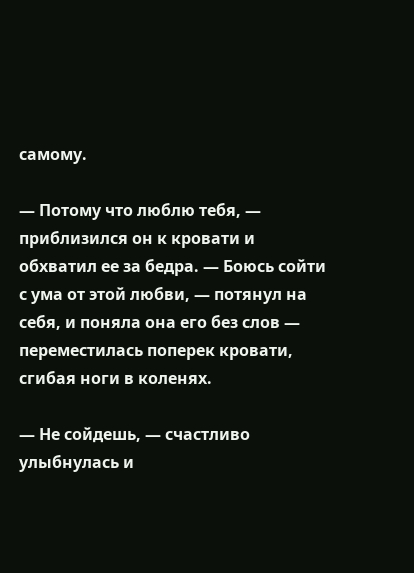самому.

— Потому что люблю тебя, — приблизился он к кровати и обхватил ее за бедра. — Боюсь сойти с ума от этой любви, — потянул на себя, и поняла она его без слов — переместилась поперек кровати, сгибая ноги в коленях.

— Не сойдешь, — счастливо улыбнулась и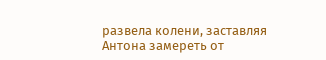развела колени, заставляя Антона замереть от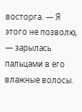восторга. — Я этого не позволю, — зарылась пальцами в его влажные волосы.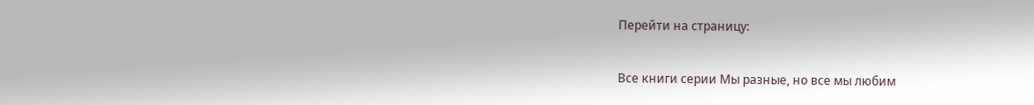Перейти на страницу:

Все книги серии Мы разные, но все мы любим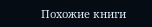Похожие книги